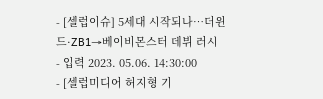- [셀럽이슈] 5세대 시작되나…더윈드·ZB1→베이비몬스터 데뷔 러시
- 입력 2023. 05.06. 14:30:00
- [셀럽미디어 허지형 기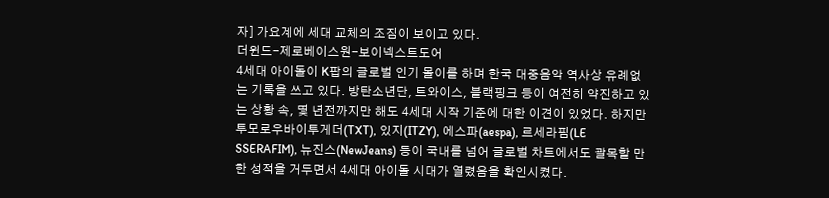자] 가요계에 세대 교체의 조짐이 보이고 있다.
더윈드-제로베이스원-보이넥스트도어
4세대 아이돌이 K팝의 글로벌 인기 몰이를 하며 한국 대중음악 역사상 유례없는 기록을 쓰고 있다. 방탄소년단, 트와이스, 블랙핑크 등이 여전히 약진하고 있는 상황 속, 몇 년전까지만 해도 4세대 시작 기준에 대한 이견이 있었다. 하지만 투모로우바이투게더(TXT), 있지(ITZY), 에스파(aespa), 르세라핌(LE SSERAFIM), 뉴진스(NewJeans) 등이 국내를 넘어 글로벌 차트에서도 괄목할 만한 성적을 거두면서 4세대 아이돌 시대가 열렸음을 확인시켰다.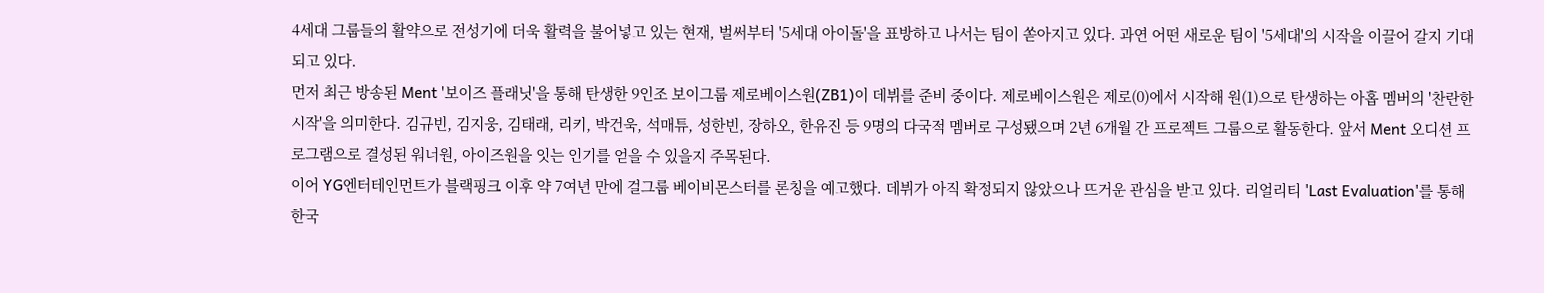4세대 그룹들의 활약으로 전성기에 더욱 활력을 불어넣고 있는 현재, 벌써부터 '5세대 아이돌'을 표방하고 나서는 팀이 쏟아지고 있다. 과연 어떤 새로운 팀이 '5세대'의 시작을 이끌어 갈지 기대되고 있다.
먼저 최근 방송된 Ment '보이즈 플래닛'을 통해 탄생한 9인조 보이그룹 제로베이스원(ZB1)이 데뷔를 준비 중이다. 제로베이스원은 제로(0)에서 시작해 원(1)으로 탄생하는 아홉 멤버의 '찬란한 시작'을 의미한다. 김규빈, 김지웅, 김태래, 리키, 박건욱, 석매튜, 성한빈, 장하오, 한유진 등 9명의 다국적 멤버로 구성됐으며 2년 6개월 간 프로젝트 그룹으로 활동한다. 앞서 Ment 오디션 프로그램으로 결성된 워너원, 아이즈원을 잇는 인기를 얻을 수 있을지 주목된다.
이어 YG엔터테인먼트가 블랙핑크 이후 약 7여년 만에 걸그룹 베이비몬스터를 론칭을 예고했다. 데뷔가 아직 확정되지 않았으나 뜨거운 관심을 받고 있다. 리얼리티 'Last Evaluation'를 통해 한국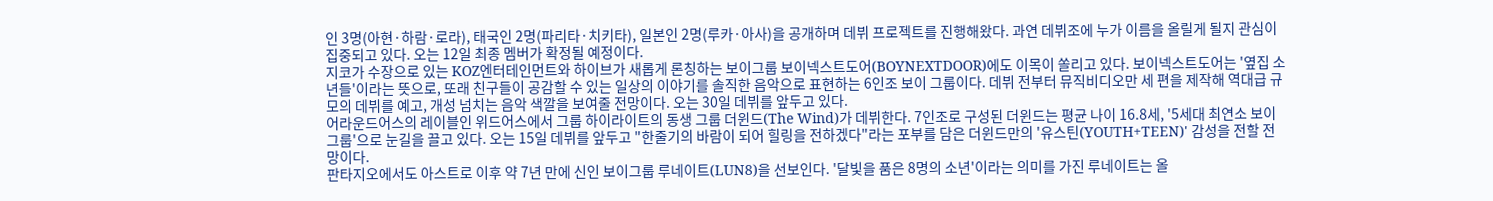인 3명(아현·하람·로라), 태국인 2명(파리타·치키타), 일본인 2명(루카·아사)을 공개하며 데뷔 프로젝트를 진행해왔다. 과연 데뷔조에 누가 이름을 올릴게 될지 관심이 집중되고 있다. 오는 12일 최종 멤버가 확정될 예정이다.
지코가 수장으로 있는 KOZ엔터테인먼트와 하이브가 새롭게 론칭하는 보이그룹 보이넥스트도어(BOYNEXTDOOR)에도 이목이 쏠리고 있다. 보이넥스트도어는 '옆집 소년들'이라는 뜻으로, 또래 친구들이 공감할 수 있는 일상의 이야기를 솔직한 음악으로 표현하는 6인조 보이 그룹이다. 데뷔 전부터 뮤직비디오만 세 편을 제작해 역대급 규모의 데뷔를 예고, 개성 넘치는 음악 색깔을 보여줄 전망이다. 오는 30일 데뷔를 앞두고 있다.
어라운드어스의 레이블인 위드어스에서 그룹 하이라이트의 동생 그룹 더윈드(The Wind)가 데뷔한다. 7인조로 구성된 더윈드는 평균 나이 16.8세, '5세대 최연소 보이그룹'으로 눈길을 끌고 있다. 오는 15일 데뷔를 앞두고 "한줄기의 바람이 되어 힐링을 전하겠다"라는 포부를 담은 더윈드만의 '유스틴(YOUTH+TEEN)' 감성을 전할 전망이다.
판타지오에서도 아스트로 이후 약 7년 만에 신인 보이그룹 루네이트(LUN8)을 선보인다. '달빛을 품은 8명의 소년'이라는 의미를 가진 루네이트는 올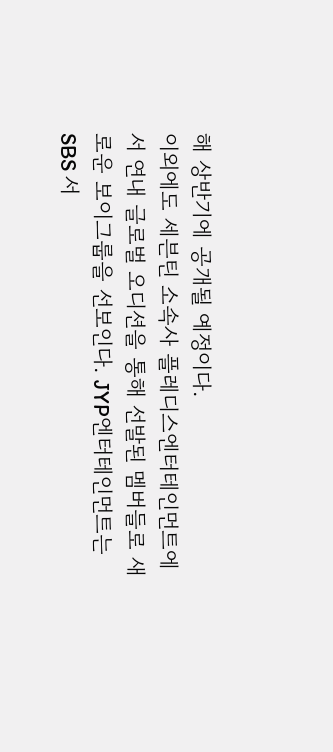해 상반기에 공개될 예정이다.
이외에도 세븐틴 소속사 플레디스엔터테인먼트에서 연내 글로벌 오디션을 통해 선발된 멤버들로 새로운 보이그룹을 선보인다. JYP엔터테인먼트는 SBS 서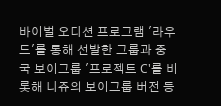바이벌 오디션 프로그램 '라우드'를 통해 선발한 그룹과 중국 보이그룹 '프로젝트 C'를 비롯해 니쥬의 보이그룹 버전 등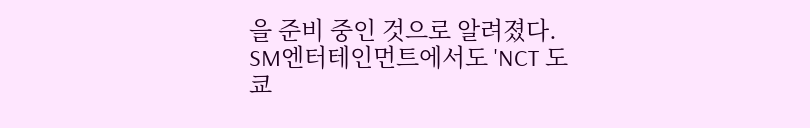을 준비 중인 것으로 알려졌다. SM엔터테인먼트에서도 'NCT 도쿄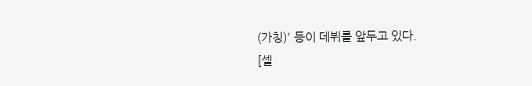(가칭)' 등이 데뷔를 앞두고 있다.
[셀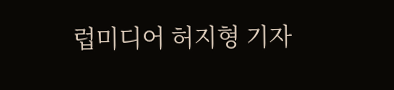럽미디어 허지형 기자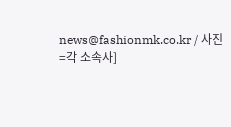news@fashionmk.co.kr / 사진=각 소속사]